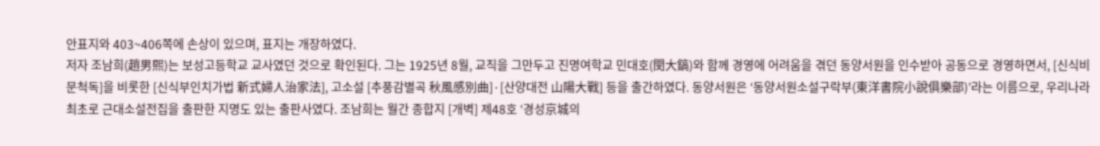안표지와 403~406쪽에 손상이 있으며, 표지는 개장하였다.
저자 조남희(趙男熙)는 보성고등학교 교사였던 것으로 확인된다. 그는 1925년 8월, 교직을 그만두고 진명여학교 민대호(閔大鎬)와 함께 경영에 어려움을 겪던 동양서원을 인수받아 공동으로 경영하면서, [신식비문척독]을 비롯한 [신식부인치가법 新式婦人治家法], 고소설 [추풍감별곡 秋風感別曲]·[산양대전 山陽大戰] 등을 출간하였다. 동양서원은 ‘동양서원소설구락부(東洋書院小說俱樂部)’라는 이름으로, 우리나라 최초로 근대소설전집을 출판한 지명도 있는 출판사였다. 조남희는 월간 종합지 [개벽] 제48호 ‘경성京城의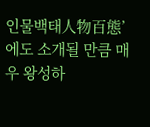인물백태人物百態’에도 소개될 만큼 매우 왕성하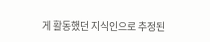게 활동했던 지식인으로 추정된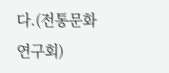다.(전통문화연구회)